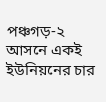পঞ্চগড়-২ আসনে একই ইউনিয়নের চার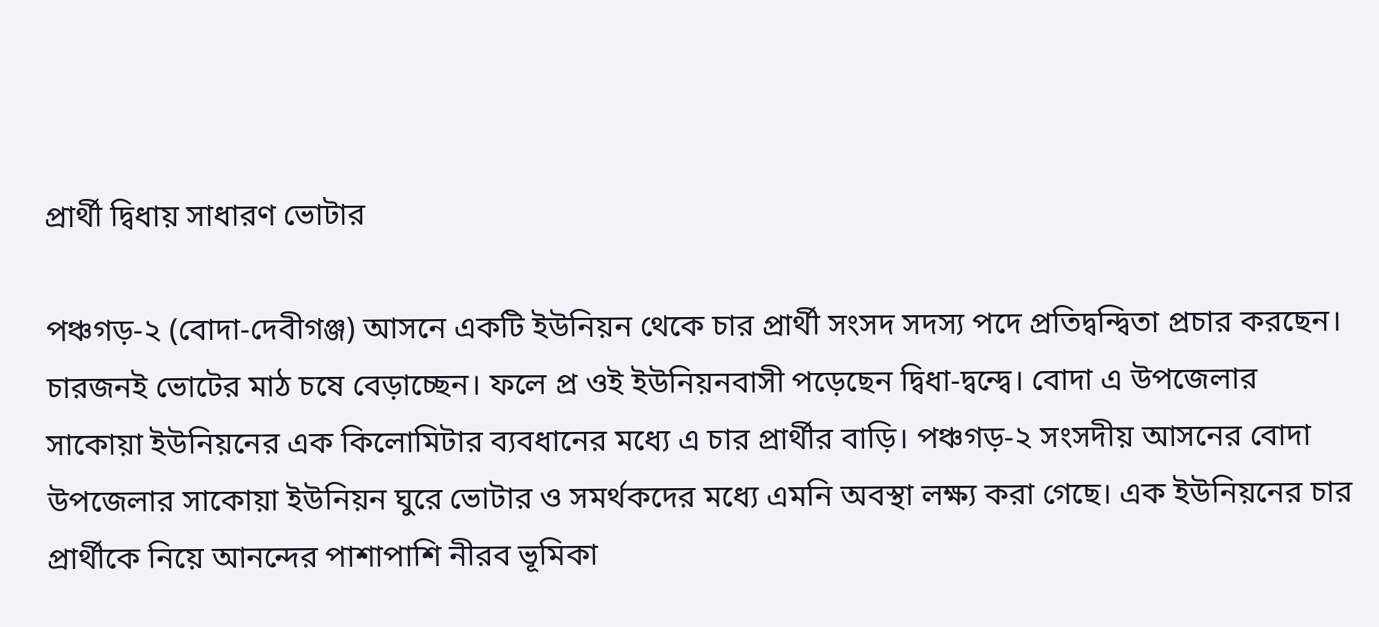প্রার্থী দ্বিধায় সাধারণ ভোটার

পঞ্চগড়-২ (বোদা-দেবীগঞ্জ) আসনে একটি ইউনিয়ন থেকে চার প্রার্থী সংসদ সদস্য পদে প্রতিদ্বন্দ্বিতা প্রচার করছেন। চারজনই ভোটের মাঠ চষে বেড়াচ্ছেন। ফলে প্র ওই ইউনিয়নবাসী পড়েছেন দ্বিধা-দ্বন্দ্বে। বোদা এ উপজেলার সাকোয়া ইউনিয়নের এক কিলোমিটার ব্যবধানের মধ্যে এ চার প্রার্থীর বাড়ি। পঞ্চগড়-২ সংসদীয় আসনের বোদা উপজেলার সাকোয়া ইউনিয়ন ঘুরে ভোটার ও সমর্থকদের মধ্যে এমনি অবস্থা লক্ষ্য করা গেছে। এক ইউনিয়নের চার প্রার্থীকে নিয়ে আনন্দের পাশাপাশি নীরব ভূমিকা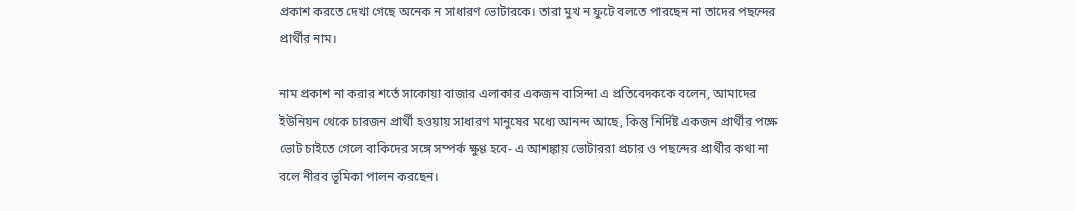প্রকাশ করতে দেখা গেছে অনেক ন সাধারণ ভোটারকে। তারা মুখ ন ফুটে বলতে পারছেন না তাদের পছন্দের প্রার্থীর নাম।

নাম প্রকাশ না করার শর্তে সাকোয়া বাজার এলাকার একজন বাসিন্দা এ প্রতিবেদককে বলেন, আমাদের ইউনিয়ন থেকে চারজন প্রার্থী হওয়ায় সাধারণ মানুষের মধ্যে আনন্দ আছে, কিন্তু নির্দিষ্ট একজন প্রার্থীর পক্ষে ভোট চাইতে গেলে বাকিদের সঙ্গে সম্পর্ক ক্ষুণ্ণ হবে- এ আশঙ্কায় ভোটাররা প্রচার ও পছন্দের প্রার্থীর কথা না বলে নীরব ভূমিকা পালন করছেন।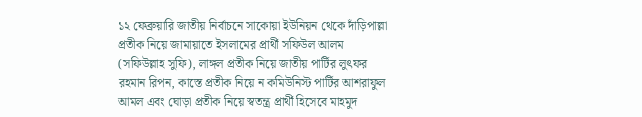১২ ফেব্রুয়ারি জাতীয় নির্বাচনে সাকোয়া ইউনিয়ন থেকে দাঁড়িপাল্লা প্রতীক নিয়ে জামায়াতে ইসলামের প্রার্থী সফিউল আলম (সফিউল্লাহ সুফি), লাঙ্গল প্রতীক নিয়ে জাতীয় পার্টির লুৎফর রহমান রিপন, কাস্তে প্রতীক নিয়ে ন কমিউনিস্ট পার্টির আশরাফুল আমল এবং ঘোড়া প্রতীক নিয়ে স্বতন্ত্র প্রার্থী হিসেবে মাহমুদ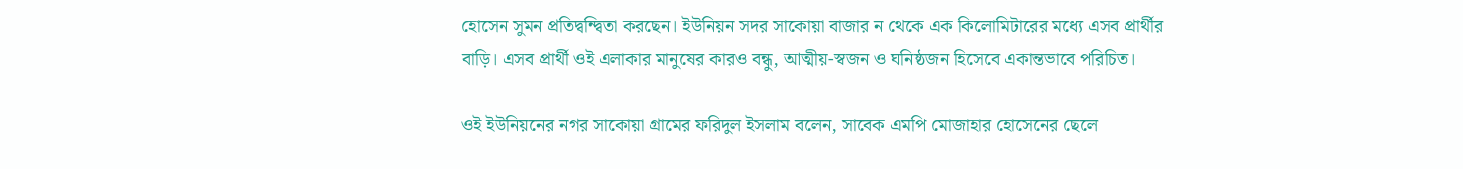হোসেন সুমন প্রতিদ্বন্দ্বিতা করছেন। ইউনিয়ন সদর সাকোয়া বাজার ন থেকে এক কিলোমিটারের মধ্যে এসব প্রার্থীর বাড়ি। এসব প্রার্থী ওই এলাকার মানুষের কারও বন্ধু, আত্মীয়-স্বজন ও ঘনিষ্ঠজন হিসেবে একান্তভাবে পরিচিত।

ওই ইউনিয়নের নগর সাকোয়া গ্রামের ফরিদুল ইসলাম বলেন, সাবেক এমপি মোজাহার হোসেনের ছেলে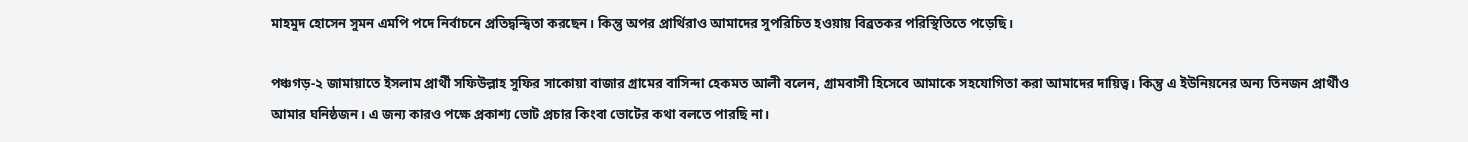মাহমুদ হোসেন সুমন এমপি পদে নির্বাচনে প্রতিদ্বন্দ্বিতা করছেন। কিন্তু অপর প্রার্থিরাও আমাদের সুপরিচিত হওয়ায় বিব্রতকর পরিস্থিতিতে পড়েছি।

পঞ্চগড়-২ জামায়াতে ইসলাম প্রার্থী সফিউল্লাহ সুফির সাকোয়া বাজার গ্রামের বাসিন্দা হেকমত আলী বলেন, গ্রামবাসী হিসেবে আমাকে সহযোগিতা করা আমাদের দায়িত্ব। কিন্তু এ ইউনিয়নের অন্য তিনজন প্রার্থীও আমার ঘনিষ্ঠজন। এ জন্য কারও পক্ষে প্রকাশ্য ভোট প্রচার কিংবা ভোটের কথা বলতে পারছি না।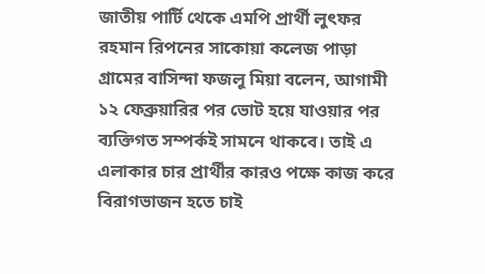জাতীয় পার্টি থেকে এমপি প্রার্থী লুৎফর রহমান রিপনের সাকোয়া কলেজ পাড়া গ্রামের বাসিন্দা ফজলু মিয়া বলেন, আগামী ১২ ফেব্রুয়ারির পর ভোট হয়ে যাওয়ার পর ব্যক্তিগত সম্পর্কই সামনে থাকবে। তাই এ এলাকার চার প্রার্থীর কারও পক্ষে কাজ করে বিরাগভাজন হতে চাই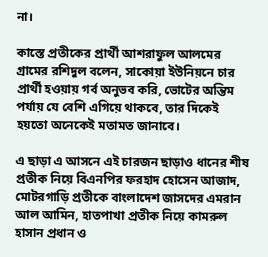না।

কাস্তে প্রতীকের প্রার্থী আশরাফুল আলমের গ্রামের রশিদুল বলেন, সাকোয়া ইউনিয়নে চার প্রার্থী হওয়ায় গর্ব অনুভব করি, ভোটের অন্তিম পর্যায় যে বেশি এগিয়ে থাকবে, তার দিকেই হয়তো অনেকেই মতামত জানাবে।

এ ছাড়া এ আসনে এই চারজন ছাড়াও ধানের শীষ প্রতীক নিয়ে বিএনপির ফরহাদ হোসেন আজাদ, মোটরগাড়ি প্রতীকে বাংলাদেশ জাসদের এমরান আল আমিন, হাতপাখা প্রতীক নিয়ে কামরুল হাসান প্রধান ও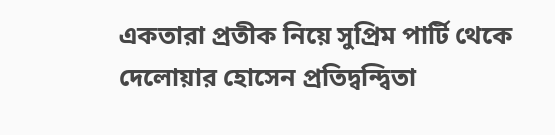একতারা প্রতীক নিয়ে সুপ্রিম পার্টি থেকে দেলোয়ার হোসেন প্রতিদ্বন্দ্বিতা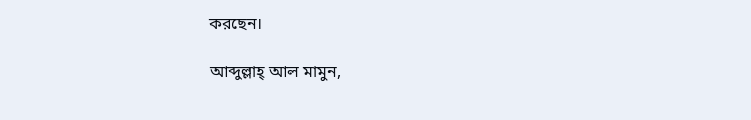করছেন।

আব্দুল্লাহ্ আল মামুন,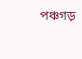পঞ্চগড়